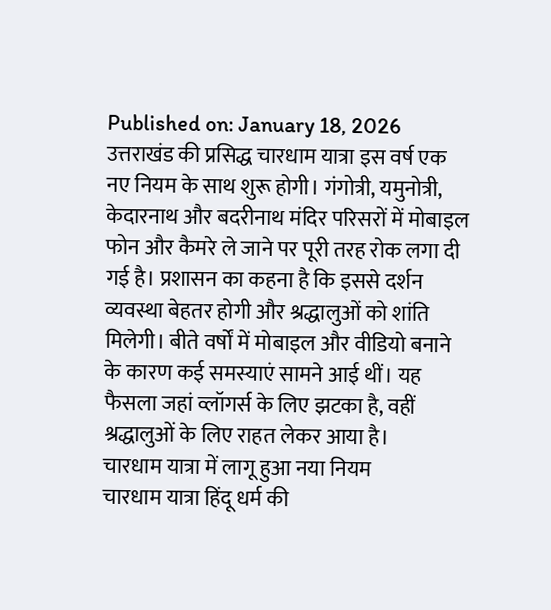Published on: January 18, 2026
उत्तराखंड की प्रसिद्ध चारधाम यात्रा इस वर्ष एक नए नियम के साथ शुरू होगी। गंगोत्री, यमुनोत्री, केदारनाथ और बदरीनाथ मंदिर परिसरों में मोबाइल फोन और कैमरे ले जाने पर पूरी तरह रोक लगा दी गई है। प्रशासन का कहना है कि इससे दर्शन व्यवस्था बेहतर होगी और श्रद्धालुओं को शांति मिलेगी। बीते वर्षों में मोबाइल और वीडियो बनाने के कारण कई समस्याएं सामने आई थीं। यह फैसला जहां व्लॉगर्स के लिए झटका है, वहीं श्रद्धालुओं के लिए राहत लेकर आया है।
चारधाम यात्रा में लागू हुआ नया नियम
चारधाम यात्रा हिंदू धर्म की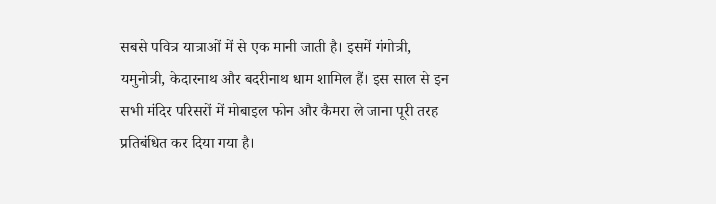सबसे पवित्र यात्राओं में से एक मानी जाती है। इसमें गंगोत्री, यमुनोत्री, केदारनाथ और बदरीनाथ धाम शामिल हैं। इस साल से इन सभी मंदिर परिसरों में मोबाइल फोन और कैमरा ले जाना पूरी तरह प्रतिबंधित कर दिया गया है।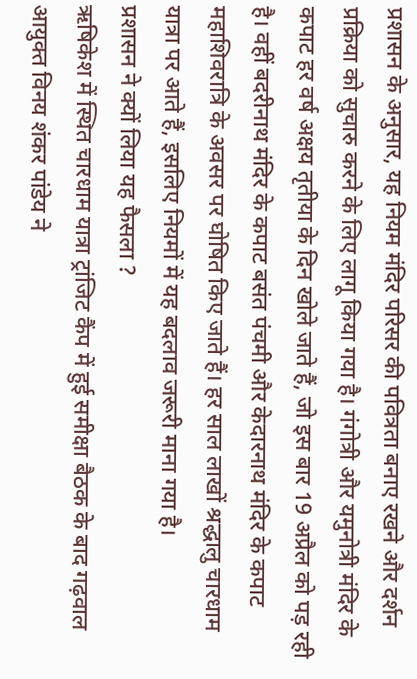प्रशासन के अनुसार, यह नियम मंदिर परिसर की पवित्रता बनाए रखने और दर्शन प्रक्रिया को सुचारु करने के लिए लागू किया गया है। गंगोत्री और यमुनोत्री मंदिर के कपाट हर वर्ष अक्षय तृतीया के दिन खोले जाते हैं, जो इस बार 19 अप्रैल को पड़ रही है। वहीं बदरीनाथ मंदिर के कपाट बसंत पंचमी और केदारनाथ मंदिर के कपाट महाशिवरात्रि के अवसर पर घोषित किए जाते हैं। हर साल लाखों श्रद्धालु चारधाम यात्रा पर आते हैं, इसलिए नियमों में यह बदलाव जरूरी माना गया है।
प्रशासन ने क्यों लिया यह फैसला ?
ऋषिकेश में स्थित चारधाम यात्रा ट्रांजिट कैंप में हुई समीक्षा बैठक के बाद गढ़वाल आयुक्त विनय शंकर पांडेय ने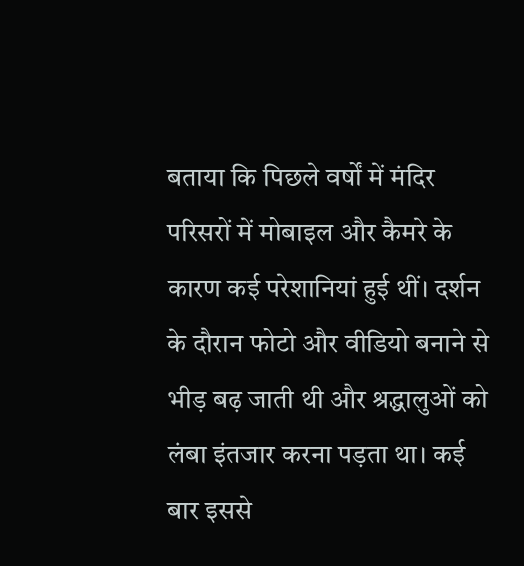बताया कि पिछले वर्षों में मंदिर परिसरों में मोबाइल और कैमरे के कारण कई परेशानियां हुई थीं। दर्शन के दौरान फोटो और वीडियो बनाने से भीड़ बढ़ जाती थी और श्रद्धालुओं को लंबा इंतजार करना पड़ता था। कई बार इससे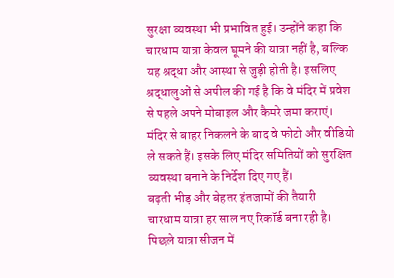सुरक्षा व्यवस्था भी प्रभावित हुई। उन्होंने कहा कि चारधाम यात्रा केवल घूमने की यात्रा नहीं है, बल्कि यह श्रद्धा और आस्था से जुड़ी होती है। इसलिए श्रद्धालुओं से अपील की गई है कि वे मंदिर में प्रवेश से पहले अपने मोबाइल और कैमरे जमा कराएं। मंदिर से बाहर निकलने के बाद वे फोटो और वीडियो ले सकते हैं। इसके लिए मंदिर समितियों को सुरक्षित व्यवस्था बनाने के निर्देश दिए गए हैं।
बढ़ती भीड़ और बेहतर इंतजामों की तैयारी
चारधाम यात्रा हर साल नए रिकॉर्ड बना रही है। पिछले यात्रा सीजन में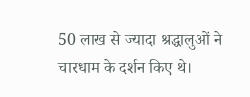50 लाख से ज्यादा श्रद्धालुओं ने चारधाम के दर्शन किए थे।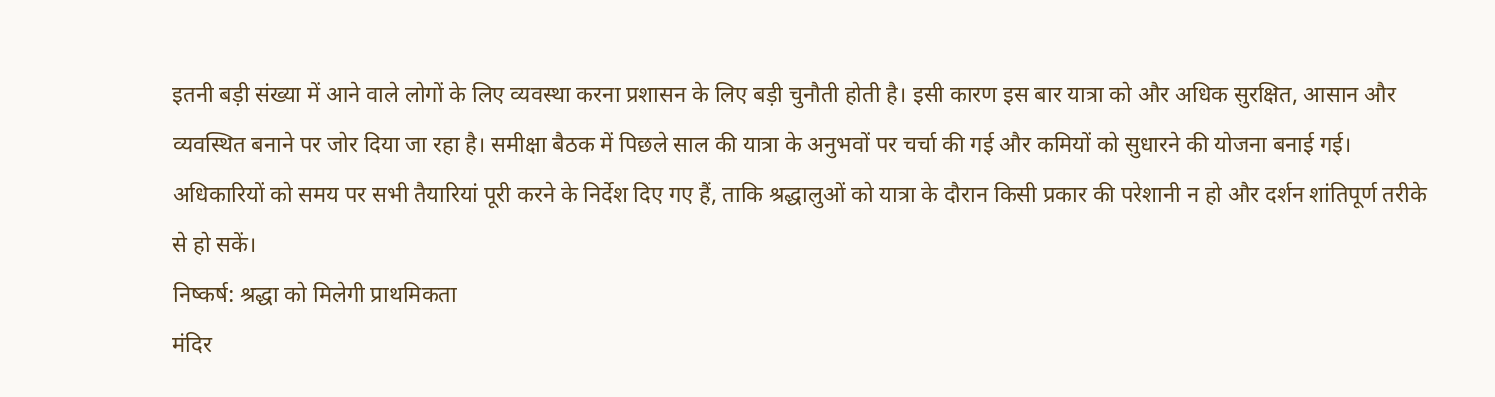इतनी बड़ी संख्या में आने वाले लोगों के लिए व्यवस्था करना प्रशासन के लिए बड़ी चुनौती होती है। इसी कारण इस बार यात्रा को और अधिक सुरक्षित, आसान और व्यवस्थित बनाने पर जोर दिया जा रहा है। समीक्षा बैठक में पिछले साल की यात्रा के अनुभवों पर चर्चा की गई और कमियों को सुधारने की योजना बनाई गई। अधिकारियों को समय पर सभी तैयारियां पूरी करने के निर्देश दिए गए हैं, ताकि श्रद्धालुओं को यात्रा के दौरान किसी प्रकार की परेशानी न हो और दर्शन शांतिपूर्ण तरीके से हो सकें।
निष्कर्ष: श्रद्धा को मिलेगी प्राथमिकता
मंदिर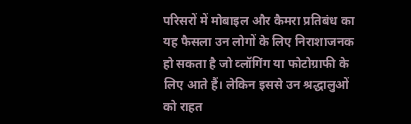परिसरों में मोबाइल और कैमरा प्रतिबंध का यह फैसला उन लोगों के लिए निराशाजनक हो सकता है जो व्लॉगिंग या फोटोग्राफी के लिए आते हैं। लेकिन इससे उन श्रद्धालुओं को राहत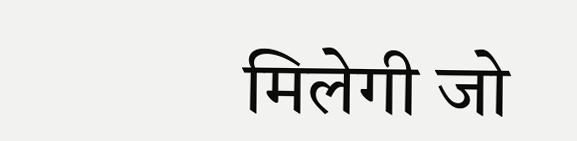मिलेगी जो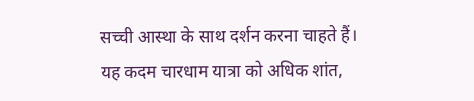सच्ची आस्था के साथ दर्शन करना चाहते हैं। यह कदम चारधाम यात्रा को अधिक शांत,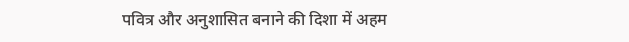पवित्र और अनुशासित बनाने की दिशा में अहम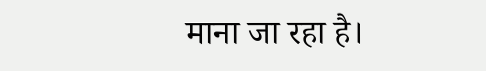माना जा रहा है।